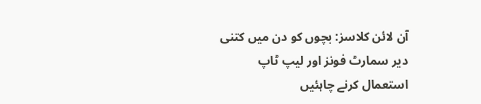آن لائن کلاسز: بچوں کو دن میں کتنی دیر سمارٹ فونز اور لیپ ٹاپ استعمال کرنے چاہئیں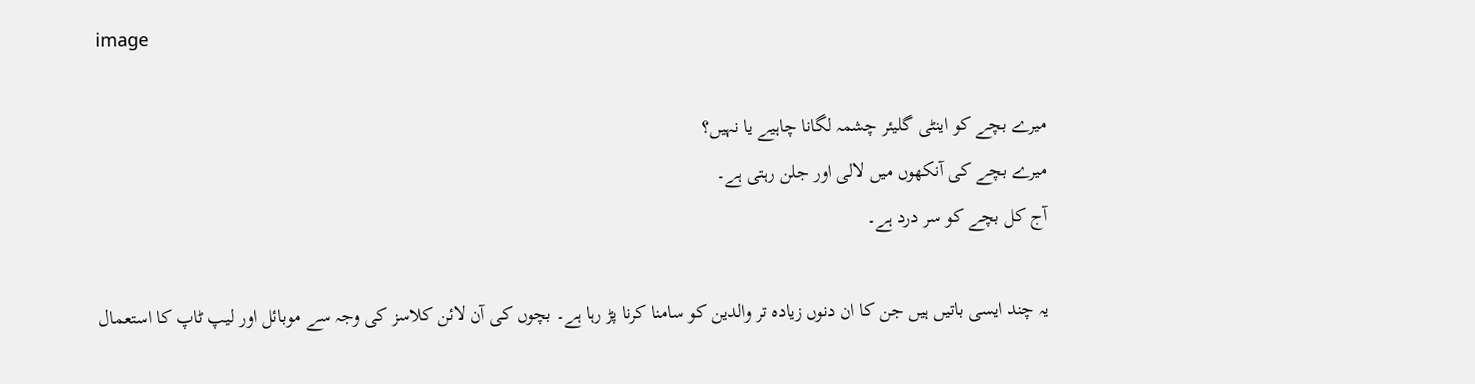image

میرے بچے کو اینٹی گلیئر چشمہ لگانا چاہیے یا نہیں؟
میرے بچے کی آنکھوں میں لالی اور جلن رہتی ہے۔
آج کل بچے کو سر درد ہے۔

یہ چند ایسی باتیں ہیں جن کا ان دنوں زیادہ تر والدین کو سامنا کرنا پڑ رہا ہے۔ بچوں کی آن لائن کلاسز کی وجہ سے موبائل اور لیپ ٹاپ کا استعمال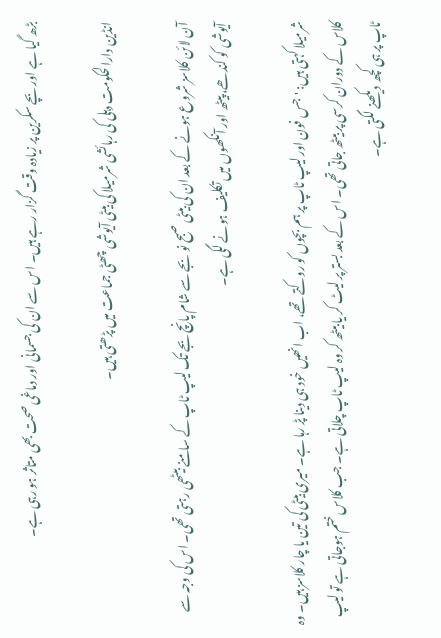بڑھ گیا ہے اور بچے سکرین پر زیادہ وقت گزار رہے ہیں۔ اس سے ان کی جسمانی اور دماغی صحت بھی متاثر ہو رہی ہے۔

انڈین دارالحکومت دہلی کی رہائشی شرمیلا کی بیٹی آیوشی چھٹی جماعت میں پڑھتی ہیں۔

آن لائن کلاسز شروع ہونے کے بعد ان کی بیٹی صبح نو بجے سے شام پانچ بجے تک لیپ ٹاپ کے سامنے بیٹھی رہتی تھی۔ اس کی وجہ سے آیوشی کو کندھے، پیٹھ اور آنکھوں میں تکلیف ہونے لگی ہے۔

شرمیلا کہتی ہیں: 'جس فون اور لیپ ٹاپ پر ہم بچوں کو روکتے تھے، اب انھیں خود ہی دینا پڑ رہا ہے۔ میری بیٹی کی تین یا چار کلاسز ہیں۔ وہ کلاس کے دوران کرسی پر بیٹھ جاتی تھی۔ اس کے بعد بستر پر لیٹ کر یا بیٹھ کر وہ لیپ ٹاپ چلاتی ہے۔ جب کلاس ختم ہوجاتی ہے تو لیپ ٹاپ پر ہی کچھ دیکھنے لگتی ہے۔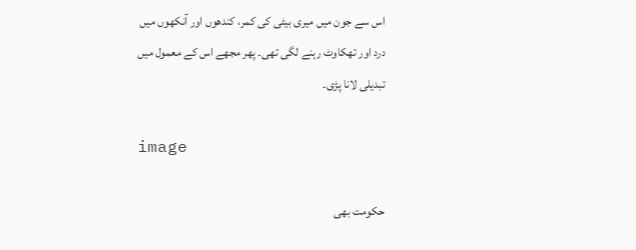اس سے جون میں میری بیٹی کی کمر، کندھوں اور آنکھوں میں درد اور تھکاوٹ رہنے لگی تھی۔ پھر مجھے اس کے معمول میں تبدیلی لانا پڑی۔

image

حکومت بھی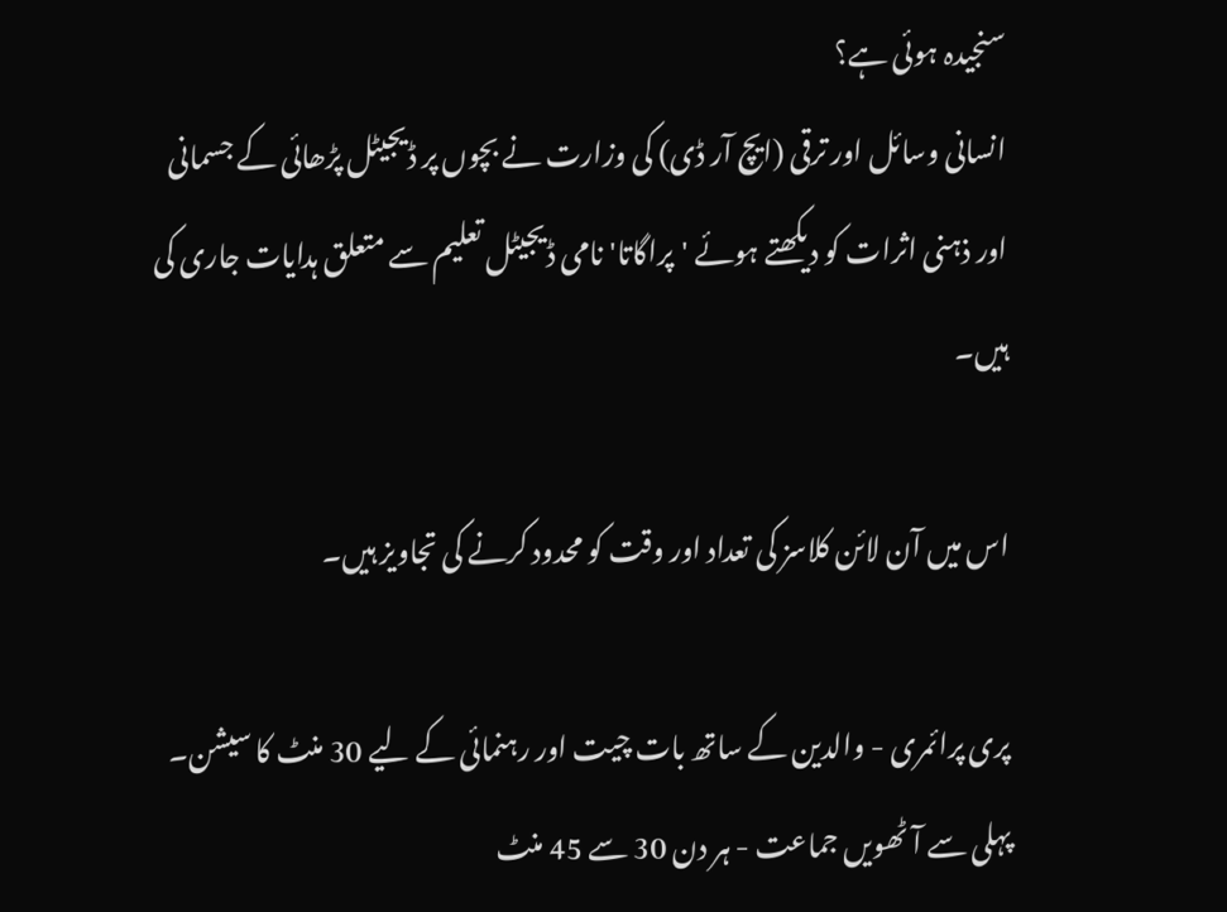سنجیدہ ہوئی ہے؟
انسانی وسائل اور ترقی (ایچ آر ڈی) کی وزارت نے بچوں پر ڈیجیٹل پڑھائی کے جسمانی اور ذہنی اثرات کو دیکھتے ہوئے 'پراگاتا' نامی ڈیجیٹل تعلیم سے متعلق ہدایات جاری کی ہیں۔

اس میں آن لائن کلاسز کی تعداد اور وقت کو محدود کرنے کی تجاویز ہیں۔

پری پرائمری - والدین کے ساتھ بات چیت اور رہنمائی کے لیے 30 منٹ کا سیشن۔
پہلی سے آٹھویں جماعت - ہر دن 30 سے 45 منٹ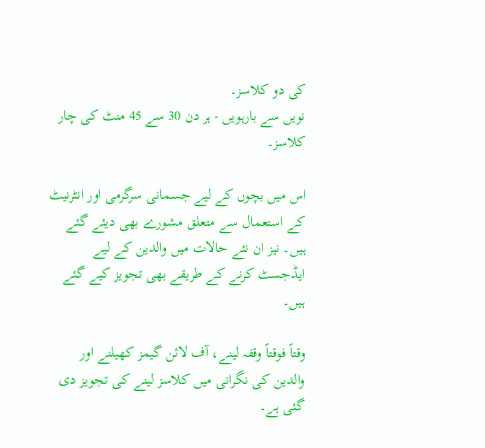کی دو کلاسز۔
نویں سے بارہویں - ہر دن 30 سے 45 منٹ کی چار کلاسز۔

اس میں بچوں کے لیے جسمانی سرگرمی اور انٹرنیٹ کے استعمال سے متعلق مشورے بھی دیئے گئے ہیں۔ نیز ان نئے حالات میں والدین کے لیے ایڈجسٹ کرنے کے طریقے بھی تجویز کیے گئے ہیں۔

وقتاً فوقتاً وقفہ لینے، آف لائن گیمز کھیلنے اور والدین کی نگرانی میں کلاسز لینے کی تجویز دی گئی ہے۔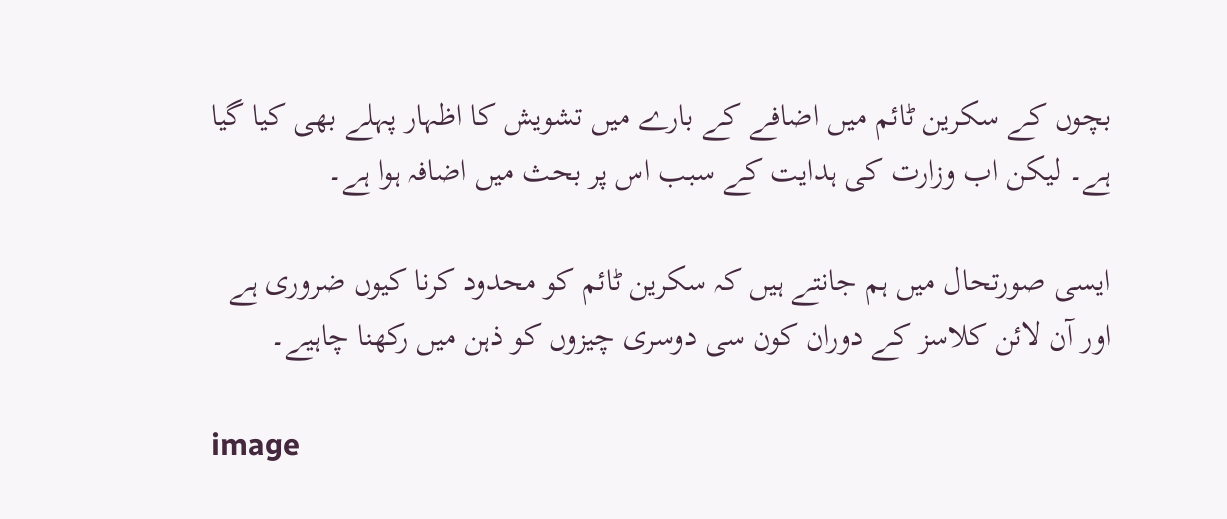بچوں کے سکرین ٹائم میں اضافے کے بارے میں تشویش کا اظہار پہلے بھی کیا گیا ہے۔ لیکن اب وزارت کی ہدایت کے سبب اس پر بحث میں اضافہ ہوا ہے۔

ایسی صورتحال میں ہم جانتے ہیں کہ سکرین ٹائم کو محدود کرنا کیوں ضروری ہے اور آن لائن کلاسز کے دوران کون سی دوسری چیزوں کو ذہن میں رکھنا چاہیے۔

image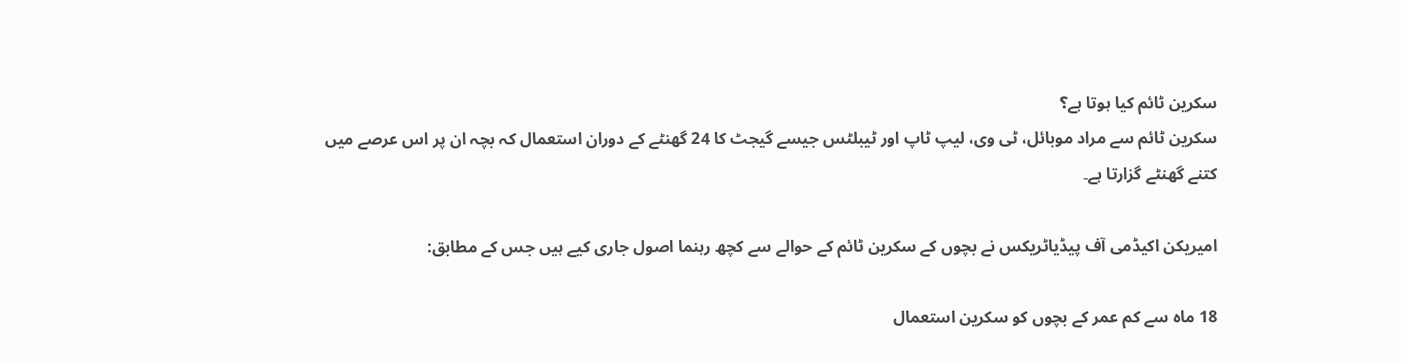سکرین ٹائم کیا ہوتا ہے؟
سکرین ٹائم سے مراد موبائل، ٹی وی، لیپ ٹاپ اور ٹیبلٹس جیسے گیجٹ کا 24 گھنٹے کے دوران استعمال کہ بچہ ان پر اس عرصے میں کتنے گھنٹے گزارتا ہے۔

امیریکن اکیڈمی آف پیڈیاٹریکس نے بچوں کے سکرین ٹائم کے حوالے سے کچھ رہنما اصول جاری کیے ہیں جس کے مطابق:

18 ماہ سے کم عمر کے بچوں کو سکرین استعمال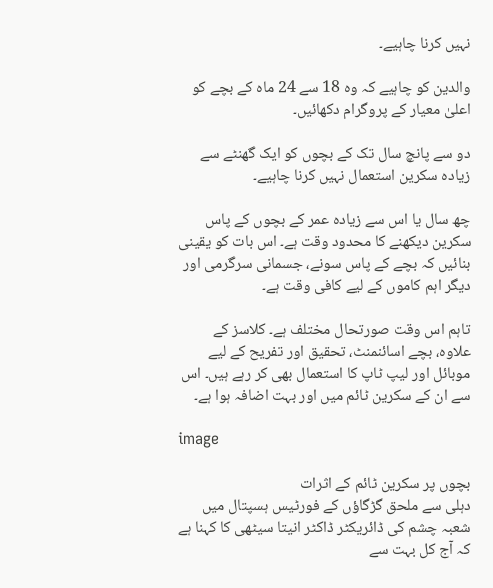نہیں کرنا چاہیے۔

والدین کو چاہیے کہ وہ 18 سے 24 ماہ کے بچے کو اعلیٰ معیار کے پروگرام دکھائیں۔

دو سے پانچ سال تک کے بچوں کو ایک گھنٹے سے زیادہ سکرین استعمال نہیں کرنا چاہیے۔

چھ سال یا اس سے زیادہ عمر کے بچوں کے پاس سکرین دیکھنے کا محدود وقت ہے۔ اس بات کو یقینی بنائیں کہ بچے کے پاس سونے، جسمانی سرگرمی اور دیگر اہم کاموں کے لیے کافی وقت ہے۔

تاہم اس وقت صورتحال مختلف ہے۔ کلاسز کے علاوہ، بچے اسائنمنٹ، تحقیق اور تفریح کے لیے موبائل اور لیپ ٹاپ کا استعمال بھی کر رہے ہیں۔ اس سے ان کے سکرین ٹائم میں اور بہت اضافہ ہوا ہے۔

image

بچوں پر سکرین ٹائم کے اثرات
دہلی سے ملحق گڑگاؤں کے فورٹیس ہسپتال میں شعبہ چشم کی ڈائریکٹر ڈاکٹر انیتا سیٹھی کا کہنا ہے کہ آج کل بہت سے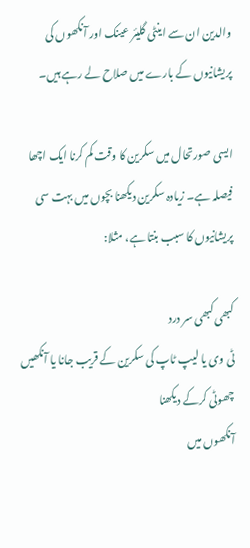والدین ان سے اینٹی گلیئر عینک اور آنکھوں کی پریشانیوں کے بارے میں صلاح لے رہے ہیں۔

ایسی صورتحال میں سکرین کا وقت کم کرنا ایک اچھا فیصلہ ہے۔ زیادہ سکرین دیکھنا بچوں میں بہت سی پریشانیوں کا سبب بنتا ہے، مثلا:

کبھی کبھی سر درد
ٹی وی یا لیپ ٹاپ کی سکرین کے قریب جانا یا آنکھیں چھوٹی کرکے دیکھنا
آنکھوں میں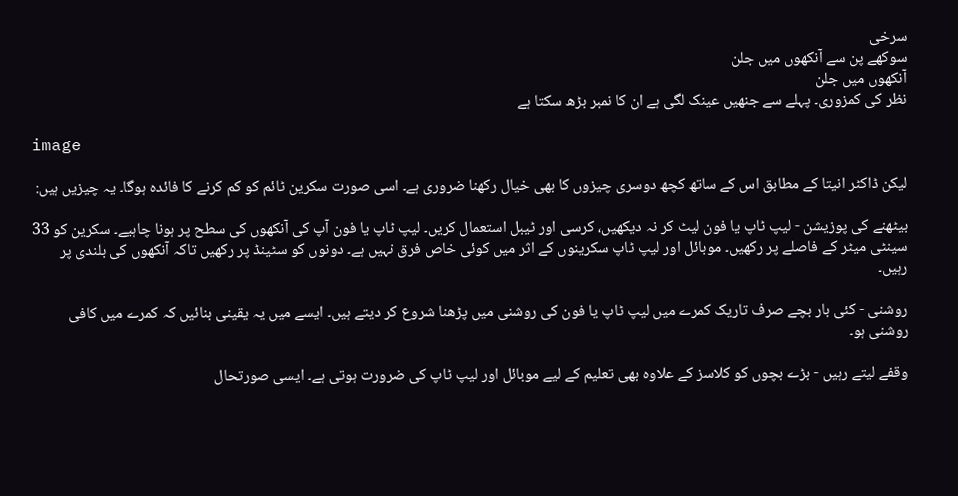سرخی
سوکھے پن سے آنکھوں میں جلن
آنکھوں میں جلن
نظر کی کمزوری۔ پہلے سے جنھیں عینک لگی ہے ان کا نمبر بڑھ سکتا ہے

image

لیکن ڈاکٹر انیتا کے مطابق اس کے ساتھ کچھ دوسری چیزوں کا بھی خیال رکھنا ضروری ہے۔ اسی صورت سکرین ٹائم کو کم کرنے کا فائدہ ہوگا۔ یہ چیزیں ہیں:

بیٹھنے کی پوزیشن - لیپ ٹاپ یا فون لیٹ کر نہ دیکھیں، کرسی اور ٹیبل استعمال کریں۔ لیپ ٹاپ یا فون آپ کی آنکھوں کی سطح پر ہونا چاہیے۔ سکرین کو 33 سینٹی میٹر کے فاصلے پر رکھیں۔ موبائل اور لیپ ٹاپ سکرینوں کے اثر میں کوئی خاص فرق نہیں ہے۔ دونوں کو سٹینڈ پر رکھیں تاکہ آنکھوں کی بلندی پر رہیں۔

روشنی - کئی بار بچے صرف تاریک کمرے میں لیپ ٹاپ یا فون کی روشنی میں پڑھنا شروع کر دیتے ہیں۔ ایسے میں یہ یقینی بنائیں کہ کمرے میں کافی روشنی ہو۔

وقفے لیتے رہیں - بڑے بچوں کو کلاسز کے علاوہ بھی تعلیم کے لیے موبائل اور لیپ ٹاپ کی ضرورت ہوتی ہے۔ ایسی صورتحال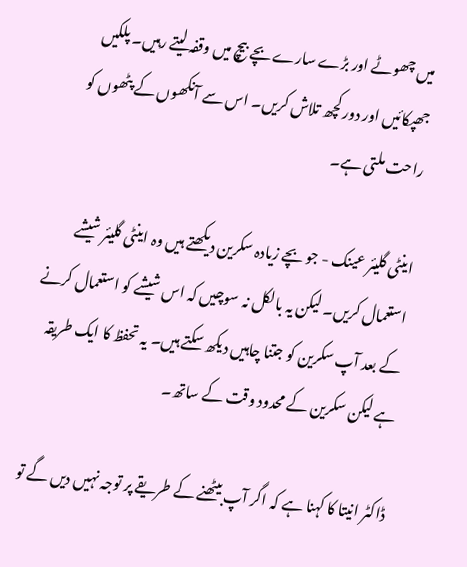میں چھوٹے اور بڑے سارے بچے بیچ میں وقفہ لیتے رہیں۔ پلکیں جھپکائیں اور دور کچھ تلاش کریں۔ اس سے آنکھوں کے پٹھوں کو راحت ملتی ہے۔

اینٹی گلیئر عینک - جو بچے زیادہ سکرین دیکھتے ہیں وہ اینٹی گلیئر شیشے استعمال کریں۔ لیکن یہ بالکل نہ سوچیں کہ اس شیشے کو استعمال کرنے کے بعد آپ سکرین کو جتنا چاہیں دیکھ سکتے ہیں۔ یہ تحفظ کا ایک طریقہ ہے لیکن سکرین کے محدود وقت کے ساتھ۔

ڈاکٹر انیتا کا کہنا ہے کہ اگر آپ بیٹھنے کے طریقے پر توجہ نہیں دیں گے تو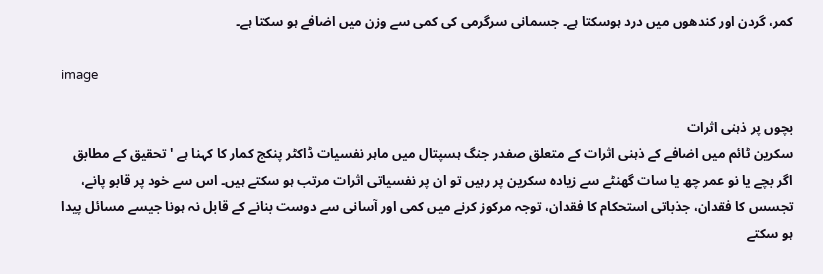کمر، گردن اور کندھوں میں درد ہوسکتا ہے۔ جسمانی سرگرمی کی کمی سے وزن میں اضافے ہو سکتا ہے۔

image

بچوں پر ذہنی اثرات
سکرین ٹائم میں اضافے کے ذہنی اثرات کے متعلق صفدر جنگ ہسپتال میں ماہر نفسیات ڈاکٹر پنکج کمار کا کہنا ہے 'تحقیق کے مطابق اگر بچے یا نو عمر چھ یا سات گھنٹے سے زیادہ سکرین پر رہیں تو ان پر نفسیاتی اثرات مرتب ہو سکتے ہیں۔ اس سے خود پر قابو پانے، تجسس کا فقدان، جذباتی استحکام کا فقدان، توجہ مرکوز کرنے میں کمی اور آسانی سے دوست بنانے کے قابل نہ ہونا جیسے مسائل پیدا ہو سکتے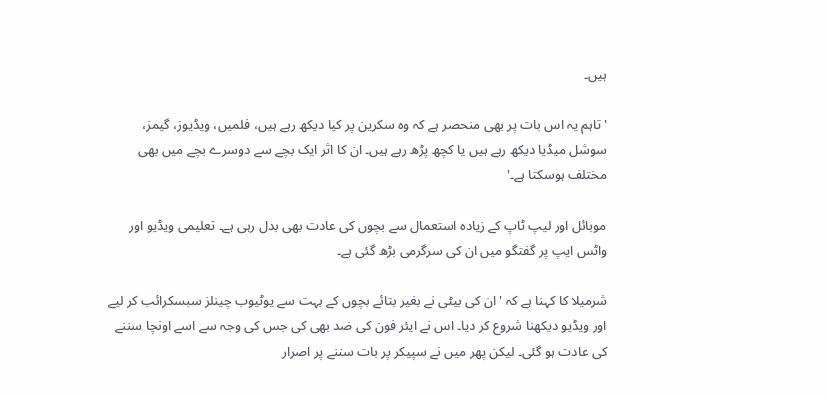ہیں۔

'تاہم یہ اس بات پر بھی منحصر ہے کہ وہ سکرین پر کیا دیکھ رہے ہیں، فلمیں، ویڈیوز، گیمز، سوشل میڈیا دیکھ رہے ہیں یا کچھ پڑھ رہے ہیں۔ ان کا اثر ایک بچے سے دوسرے بچے میں بھی مختلف ہوسکتا ہے۔'

موبائل اور لیپ ٹاپ کے زیادہ استعمال سے بچوں کی عادت بھی بدل رہی ہے۔ تعلیمی ویڈیو اور واٹس ایپ پر گفتگو میں ان کی سرگرمی بڑھ گئی ہے۔

شرمیلا کا کہنا ہے کہ 'ان کی بیٹی نے بغیر بتائے بچوں کے بہت سے یوٹیوب چینلز سبسکرائب کر لیے اور ویڈیو دیکھنا شروع کر دیا۔ اس نے ايئر فون کی ضد بھی کی جس کی وجہ سے اسے اونچا سننے کی عادت ہو گئی۔ لیکن پھر میں نے سپیکر پر بات سننے پر اصرار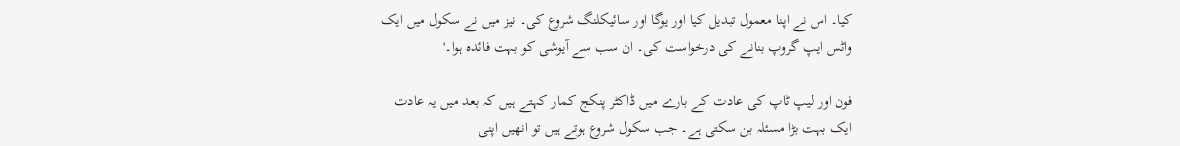کیا۔ اس نے اپنا معمول تبدیل کیا اور یوگا اور سائیکلنگ شروع کی۔ نیز میں نے سکول میں ایک واٹس ایپ گروپ بنانے کی درخواست کی۔ ان سب سے آیوشی کو بہت فائدہ ہوا۔'

فون اور لیپ ٹاپ کی عادت کے بارے میں ڈاکٹر پنکج کمار کہتے ہیں کہ بعد میں یہ عادت ایک بہت بڑا مسئلہ بن سکتی ہے۔ جب سکول شروع ہوتے ہیں تو انھیں اپنی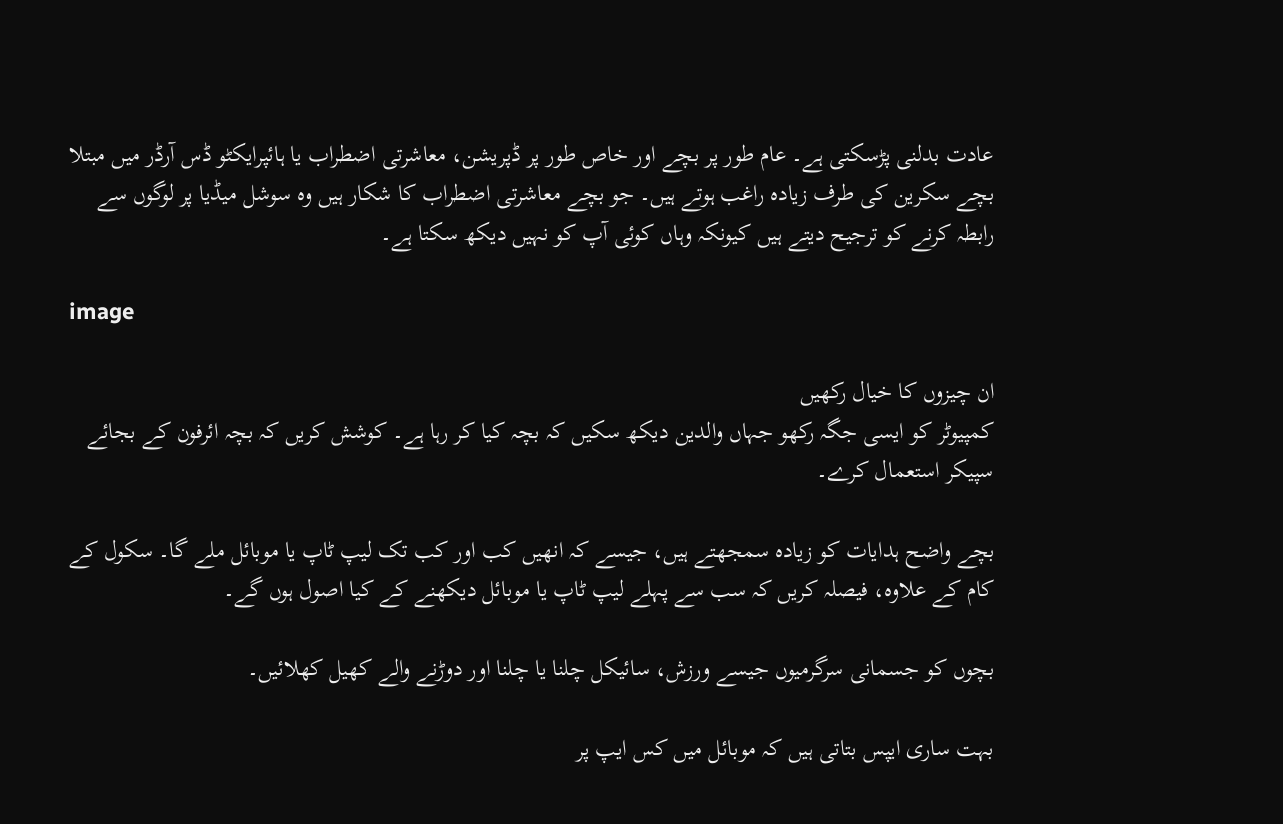عادت بدلنی پڑسکتی ہے۔ عام طور پر بچے اور خاص طور پر ڈپریشن، معاشرتی اضطراب یا ہائپرایکٹو ڈس آرڈر میں مبتلا بچے سکرین کی طرف زیادہ راغب ہوتے ہیں۔ جو بچے معاشرتی اضطراب کا شکار ہیں وہ سوشل میڈیا پر لوگوں سے رابطہ کرنے کو ترجیح دیتے ہیں کیونکہ وہاں کوئی آپ کو نہیں دیکھ سکتا ہے۔

image

ان چیزوں کا خیال رکھیں
کمپیوٹر کو ایسی جگہ رکھو جہاں والدین دیکھ سکیں کہ بچہ کیا کر رہا ہے۔ کوشش کریں کہ بچہ ائرفون کے بجائے سپیکر استعمال کرے۔

بچے واضح ہدایات کو زیادہ سمجھتے ہیں، جیسے کہ انھیں کب اور کب تک لیپ ٹاپ یا موبائل ملے گا۔ سکول کے کام کے علاوہ، فیصلہ کریں کہ سب سے پہلے لیپ ٹاپ یا موبائل دیکھنے کے کیا اصول ہوں گے۔

بچوں کو جسمانی سرگرمیوں جیسے ورزش، سائیکل چلنا یا چلنا اور دوڑنے والے کھیل کھلائیں۔

بہت ساری ایپس بتاتی ہیں کہ موبائل میں کس ایپ پر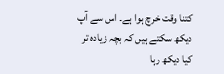کتنا وقت خرچ ہوا ہے۔ اس سے آپ دیکھ سکتے ہیں کہ بچہ زیادہ تر کیا دیکھ رہا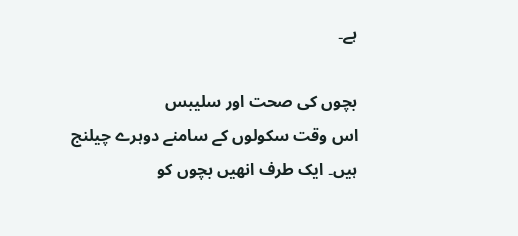ہے۔

بچوں کی صحت اور سلیبس
اس وقت سکولوں کے سامنے دوہرے چیلنج ہیں۔ ایک طرف انھیں بچوں کو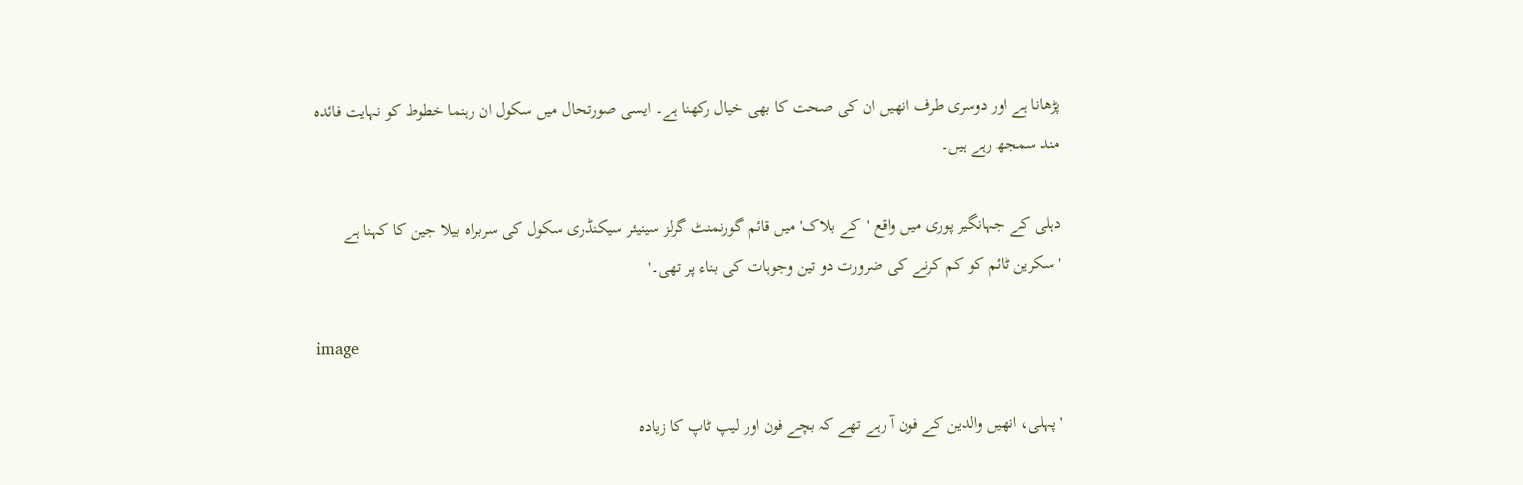پڑھانا ہے اور دوسری طرف انھیں ان کی صحت کا بھی خیال رکھنا ہے۔ ایسی صورتحال میں سکول ان رہنما خطوط کو نہایت فائدہ مند سمجھ رہے ہیں۔

دہلی کے جہانگیر پوری میں واقع 'کے بلاک' میں قائم گورنمنٹ گرلز سینیئر سیکنڈری سکول کی سربراہ بیلا جین کا کہنا ہے 'سکرین ٹائم کو کم کرنے کی ضرورت دو تین وجوہات کی بناء پر تھی۔'

image

'پہلی، انھیں والدین کے فون آ رہے تھے کہ بچے فون اور لیپ ٹاپ کا زیادہ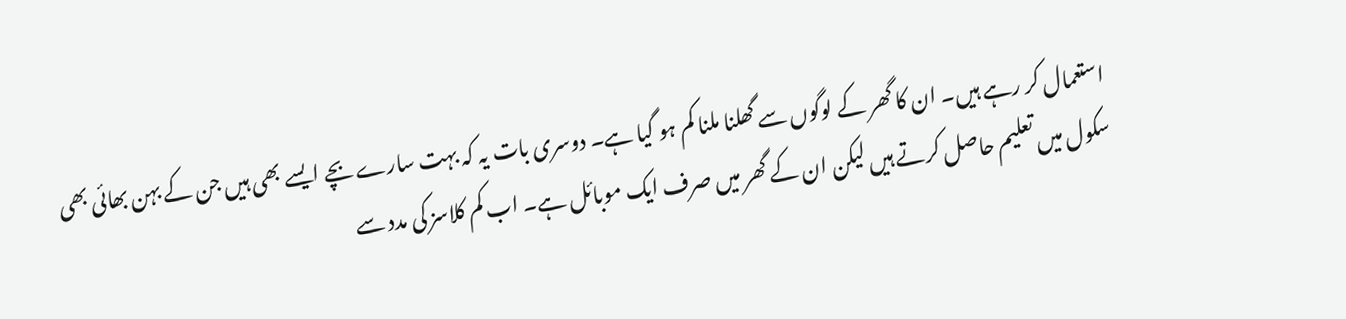استعمال کر رہے ہیں۔ ان کا گھر کے لوگوں سے گھلنا ملنا کم ہو گیا ہے۔ دوسری بات یہ کہ بہت سارے بچے ایسے بھی ہیں جن کے بہن بھائی بھی سکول میں تعلیم حاصل کرتے ہیں لیکن ان کے گھر میں صرف ایک موبائل ہے۔ اب کم کلاسز کی مدد سے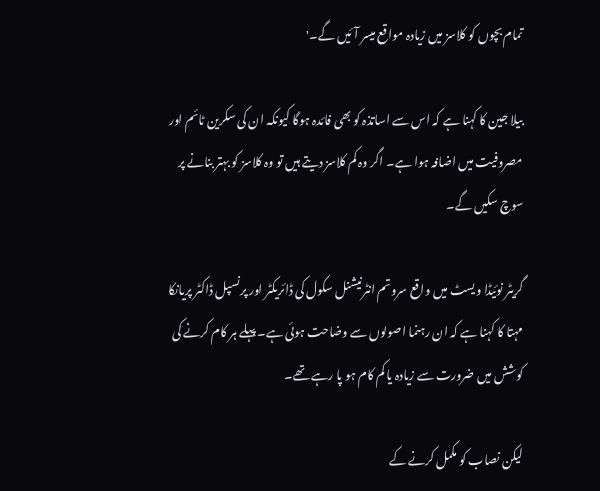تمام بچوں کو کلاسز میں زیادہ مواقع میسر آئیں گے۔'

بیلا جین کا کہنا ہے کہ اس سے اساتذہ کو بھی فائدہ ہوگا کیونکہ ان کی سکرین ٹائم اور مصروفیت میں اضافہ ہوا ہے۔ اگر وہ کم کلاسز دیتے ہیں تو وہ کلاسز کو بہتر بنانے پر سوچ سکیں گے۔

گریٹر نوئیڈا ویسٹ میں واقع سروتم انٹرنیشنل سکول کی ڈائریکٹر اور پرنسپل ڈاکٹر پریانکا مہتا کا کہنا ہے کہ ان رہنما اصولوں سے وضاحت ہوئی ہے۔ پہلے ہر کام کرنے کی کوشش میں ضرورت سے زیادہ یا کم کام ہو پا رہے تھے۔

لیکن نصاب کو مکمل کرنے کے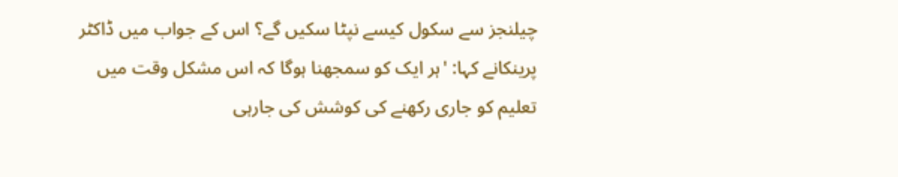چیلنجز سے سکول کیسے نپٹا سکیں گے؟ اس کے جواب میں ڈاکٹر پرینکانے کہا: 'ہر ایک کو سمجھنا ہوگا کہ اس مشکل وقت میں تعلیم کو جاری رکھنے کی کوشش کی جارہی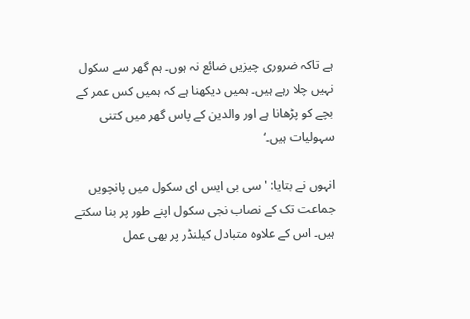ہے تاکہ ضروری چیزیں ضائع نہ ہوں۔ ہم گھر سے سکول نہیں چلا رہے ہیں۔ ہمیں دیکھنا ہے کہ ہمیں کس عمر کے بچے کو پڑھانا ہے اور والدین کے پاس گھر میں کتنی سہولیات ہیں۔‘

انہوں نے بتایا: 'سی بی ایس ای سکول میں پانچویں جماعت تک کے نصاب نجی سکول اپنے طور پر بنا سکتے ہیں۔ اس کے علاوہ متبادل کیلنڈر پر بھی عمل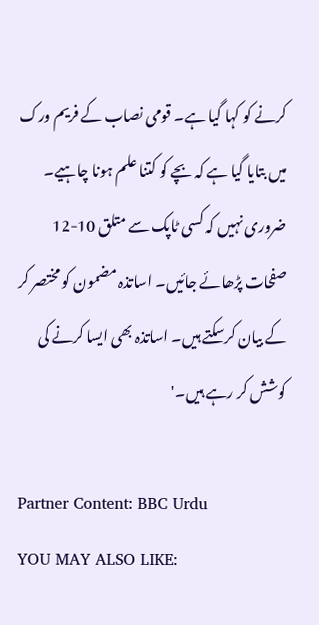کرنے کو کہا گیا ہے۔ قومی نصاب کے فریم ورک میں بتایا گیا ہے کہ بچے کو کتنا علم ہونا چاہیے۔ ضروری نہیں کہ کسی ٹاپک سے متلق 10-12 صفحات پڑھائے جائيں۔ اساتذہ مضمون کو مختصر کر کے بیان کرسکتے ہیں۔ اساتذہ بھی ایسا کرنے کی کوشش کر رہے ہیں۔'

Partner Content: BBC Urdu
YOU MAY ALSO LIKE: